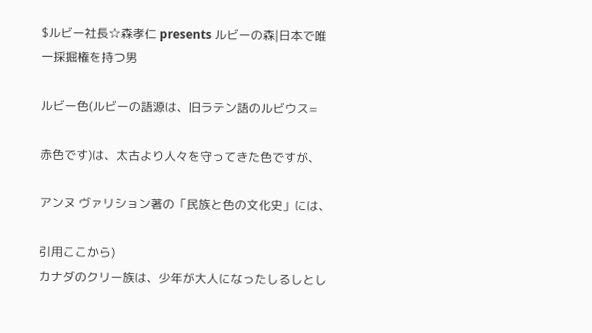$ルビー社長☆森孝仁 presents ルビーの森|日本で唯一採掘権を持つ男

ルビー色(ルビーの語源は、旧ラテン語のルビウス=

赤色です)は、太古より人々を守ってきた色ですが、

アンヌ ヴァリション著の「民族と色の文化史」には、

引用ここから)
カナダのクリー族は、少年が大人になったしるしとし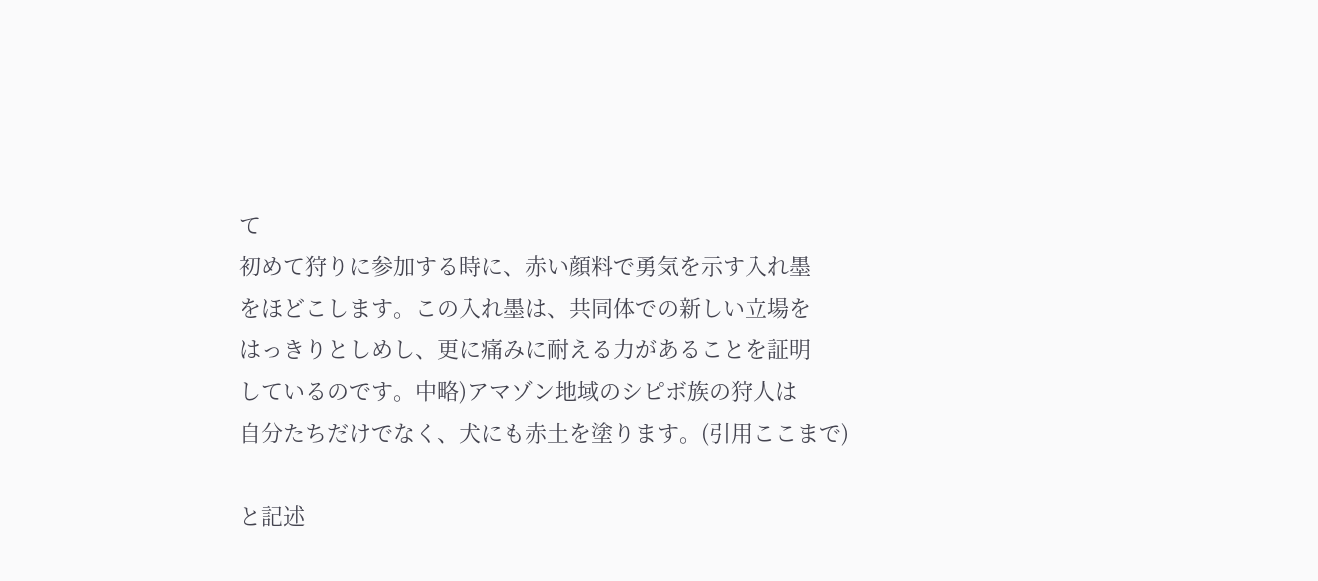て
初めて狩りに参加する時に、赤い顔料で勇気を示す入れ墨
をほどこします。この入れ墨は、共同体での新しい立場を
はっきりとしめし、更に痛みに耐える力があることを証明
しているのです。中略)アマゾン地域のシピボ族の狩人は
自分たちだけでなく、犬にも赤土を塗ります。(引用ここまで)

と記述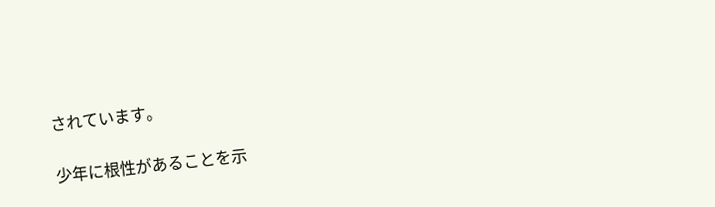されています。

少年に根性があることを示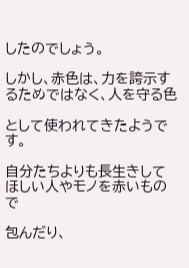したのでしょう。

しかし、赤色は、力を誇示するためではなく、人を守る色

として使われてきたようです。

自分たちよりも長生きしてほしい人やモノを赤いもので

包んだり、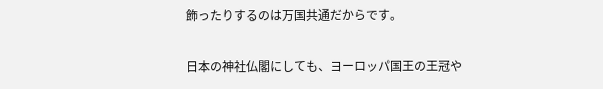飾ったりするのは万国共通だからです。

日本の神社仏閣にしても、ヨーロッパ国王の王冠や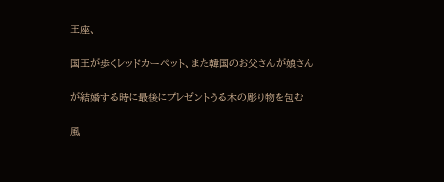王座、

国王が歩くレッドカーペット、また韓国のお父さんが娘さん

が結婚する時に最後にプレゼントうる木の彫り物を包む

風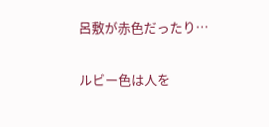呂敷が赤色だったり…

ルビー色は人を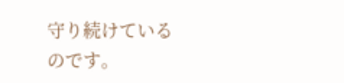守り続けているのです。